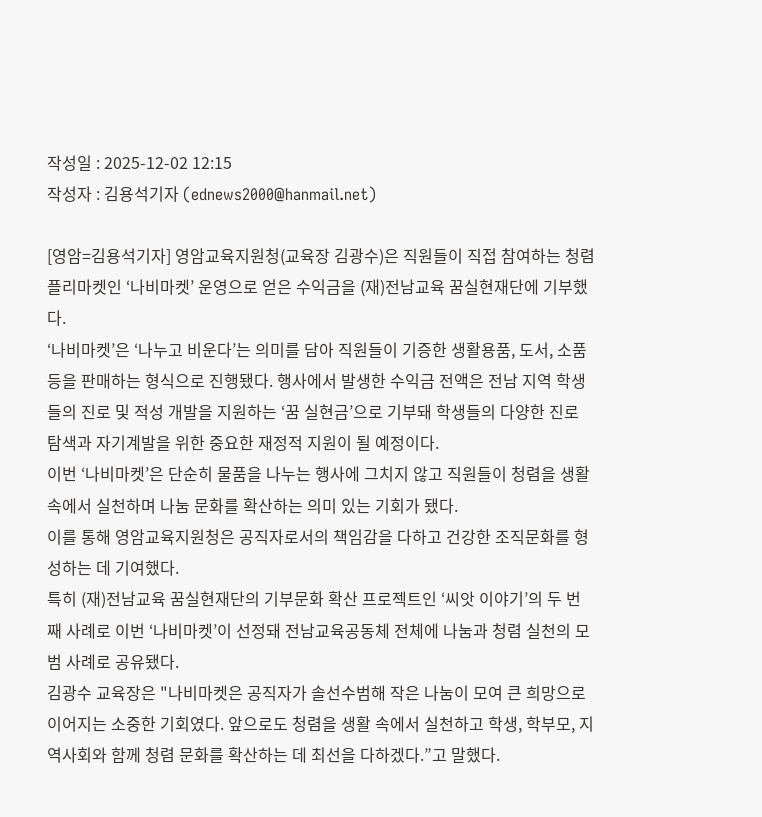작성일 : 2025-12-02 12:15
작성자 : 김용석기자 (ednews2000@hanmail.net)

[영암=김용석기자] 영암교육지원청(교육장 김광수)은 직원들이 직접 참여하는 청렴 플리마켓인 ‘나비마켓’ 운영으로 얻은 수익금을 (재)전남교육 꿈실현재단에 기부했다.
‘나비마켓’은 ‘나누고 비운다’는 의미를 담아 직원들이 기증한 생활용품, 도서, 소품 등을 판매하는 형식으로 진행됐다. 행사에서 발생한 수익금 전액은 전남 지역 학생들의 진로 및 적성 개발을 지원하는 ‘꿈 실현금’으로 기부돼 학생들의 다양한 진로 탐색과 자기계발을 위한 중요한 재정적 지원이 될 예정이다.
이번 ‘나비마켓’은 단순히 물품을 나누는 행사에 그치지 않고 직원들이 청렴을 생활속에서 실천하며 나눔 문화를 확산하는 의미 있는 기회가 됐다.
이를 통해 영암교육지원청은 공직자로서의 책임감을 다하고 건강한 조직문화를 형성하는 데 기여했다.
특히 (재)전남교육 꿈실현재단의 기부문화 확산 프로젝트인 ‘씨앗 이야기’의 두 번째 사례로 이번 ‘나비마켓’이 선정돼 전남교육공동체 전체에 나눔과 청렴 실천의 모범 사례로 공유됐다.
김광수 교육장은 "나비마켓은 공직자가 솔선수범해 작은 나눔이 모여 큰 희망으로 이어지는 소중한 기회였다. 앞으로도 청렴을 생활 속에서 실천하고 학생, 학부모, 지역사회와 함께 청렴 문화를 확산하는 데 최선을 다하겠다.”고 말했다.